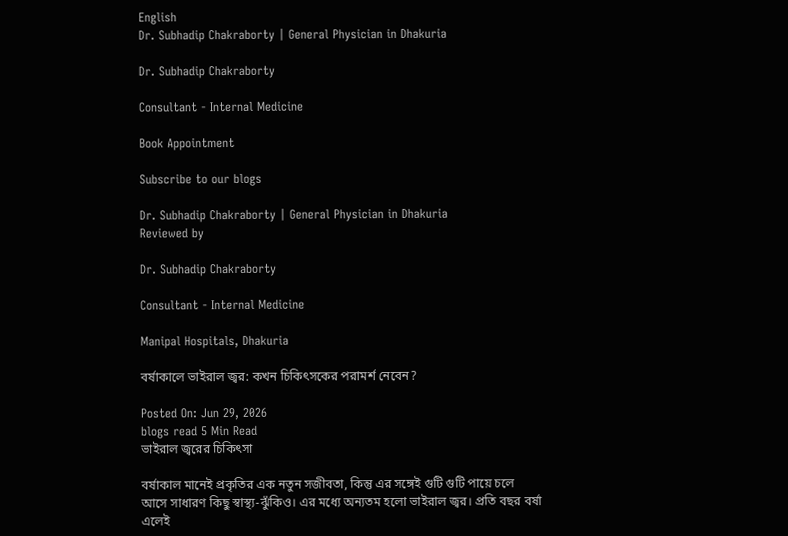English
Dr. Subhadip Chakraborty | General Physician in Dhakuria

Dr. Subhadip Chakraborty

Consultant - Internal Medicine

Book Appointment

Subscribe to our blogs

Dr. Subhadip Chakraborty | General Physician in Dhakuria
Reviewed by

Dr. Subhadip Chakraborty

Consultant - Internal Medicine

Manipal Hospitals, Dhakuria

বর্ষাকালে ভাইরাল জ্বর: কখন চিকিৎসকের পরামর্শ নেবেন?

Posted On: Jun 29, 2026
blogs read 5 Min Read
ভাইরাল জ্বরের চিকিৎসা

বর্ষাকাল মানেই প্রকৃতির এক নতুন সজীবতা, কিন্তু এর সঙ্গেই গুটি গুটি পায়ে চলে আসে সাধারণ কিছু স্বাস্থ্য-ঝুঁকিও। এর মধ্যে অন্যতম হলো ভাইরাল জ্বর। প্রতি বছর বর্ষা এলেই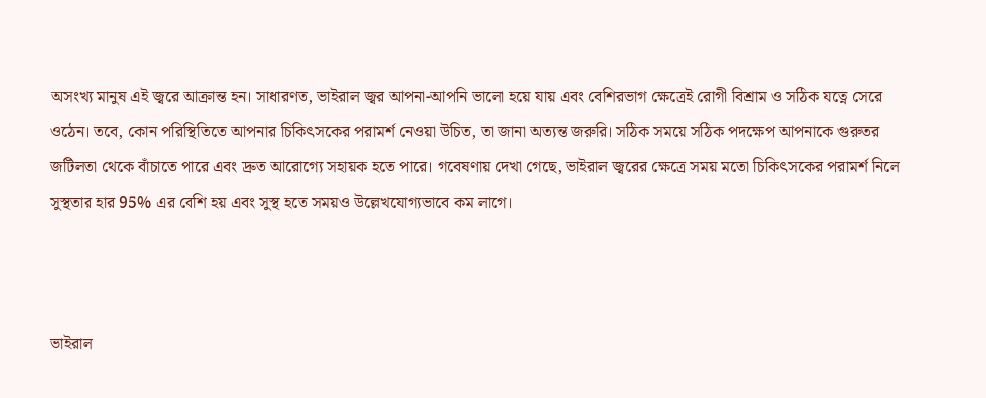অসংখ্য মানুষ এই জ্বরে আক্রান্ত হন। সাধারণত, ভাইরাল জ্বর আপনা-আপনি ভালো হয়ে যায় এবং বেশিরভাগ ক্ষেত্রেই রোগী বিশ্রাম ও সঠিক যত্নে সেরে ওঠেন। তবে, কোন পরিস্থিতিতে আপনার চিকিৎসকের পরামর্শ নেওয়া উচিত, তা জানা অত্যন্ত জরুরি। সঠিক সময়ে সঠিক পদক্ষেপ আপনাকে গুরুতর জটিলতা থেকে বাঁচাতে পারে এবং দ্রুত আরোগ্যে সহায়ক হতে পারে। গবেষণায় দেখা গেছে, ভাইরাল জ্বরের ক্ষেত্রে সময় মতো চিকিৎসকের পরামর্শ নিলে সুস্থতার হার 95% এর বেশি হয় এবং সুস্থ হতে সময়ও উল্লেখযোগ্যভাবে কম লাগে।



ভাইরাল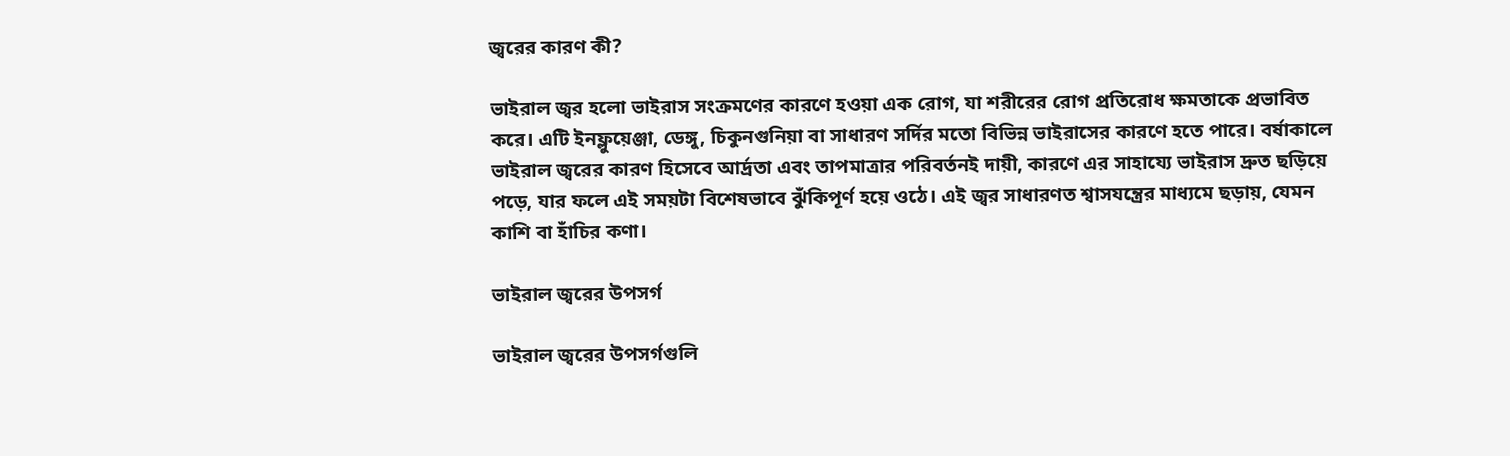জ্বরের কারণ কী?

ভাইরাল জ্বর হলো ভাইরাস সংক্রমণের কারণে হওয়া এক রোগ, যা শরীরের রোগ প্রতিরোধ ক্ষমতাকে প্রভাবিত করে। এটি ইনফ্লুয়েঞ্জা, ডেঙ্গু, চিকুনগুনিয়া বা সাধারণ সর্দির মতো বিভিন্ন ভাইরাসের কারণে হতে পারে। বর্ষাকালে ভাইরাল জ্বরের কারণ হিসেবে আর্দ্রতা এবং তাপমাত্রার পরিবর্তনই দায়ী, কারণে এর সাহায্যে ভাইরাস দ্রুত ছড়িয়ে পড়ে, যার ফলে এই সময়টা বিশেষভাবে ঝুঁকিপূর্ণ হয়ে ওঠে। এই জ্বর সাধারণত শ্বাসযন্ত্রের মাধ্যমে ছড়ায়, যেমন কাশি বা হাঁচির কণা।

ভাইরাল জ্বরের উপসর্গ

ভাইরাল জ্বরের উপসর্গগুলি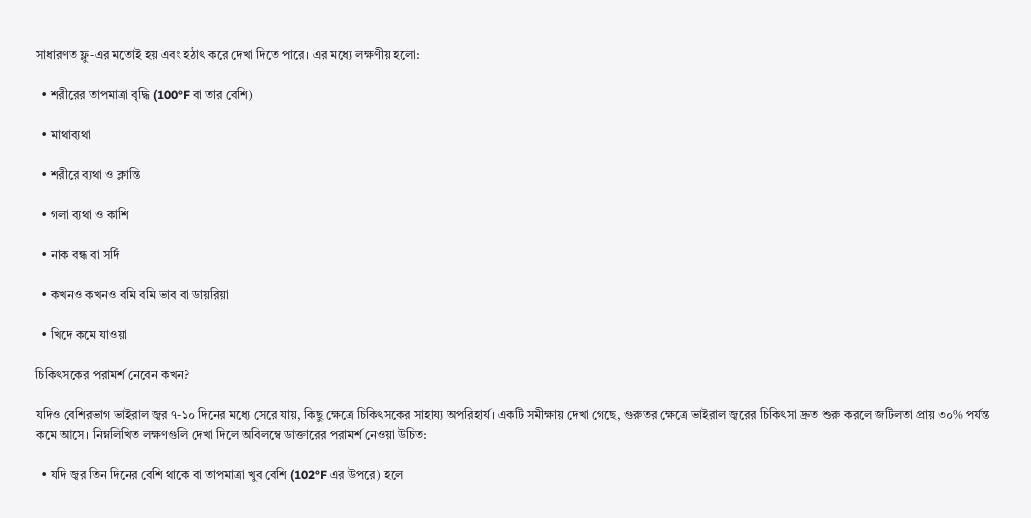সাধারণত ফ্লু-এর মতোই হয় এবং হঠাৎ করে দেখা দিতে পারে। এর মধ্যে লক্ষণীয় হলো:

  • শরীরের তাপমাত্রা বৃদ্ধি (100°F বা তার বেশি)

  • মাথাব্যথা

  • শরীরে ব্যথা ও ক্লান্তি

  • গলা ব্যথা ও কাশি

  • নাক বন্ধ বা সর্দি

  • কখনও কখনও বমি বমি ভাব বা ডায়রিয়া

  • খিদে কমে যাওয়া

চিকিৎসকের পরামর্শ নেবেন কখন?

যদিও বেশিরভাগ ভাইরাল জ্বর ৭-১০ দিনের মধ্যে সেরে যায়, কিছু ক্ষেত্রে চিকিৎসকের সাহায্য অপরিহার্য। একটি সমীক্ষায় দেখা গেছে, গুরুতর ক্ষেত্রে ভাইরাল জ্বরের চিকিৎসা দ্রুত শুরু করলে জটিলতা প্রায় ৩০% পর্যন্ত কমে আসে। নিম্নলিখিত লক্ষণগুলি দেখা দিলে অবিলম্বে ডাক্তারের পরামর্শ নেওয়া উচিত:

  • যদি জ্বর তিন দিনের বেশি থাকে বা তাপমাত্রা খুব বেশি (102°F এর উপরে) হলে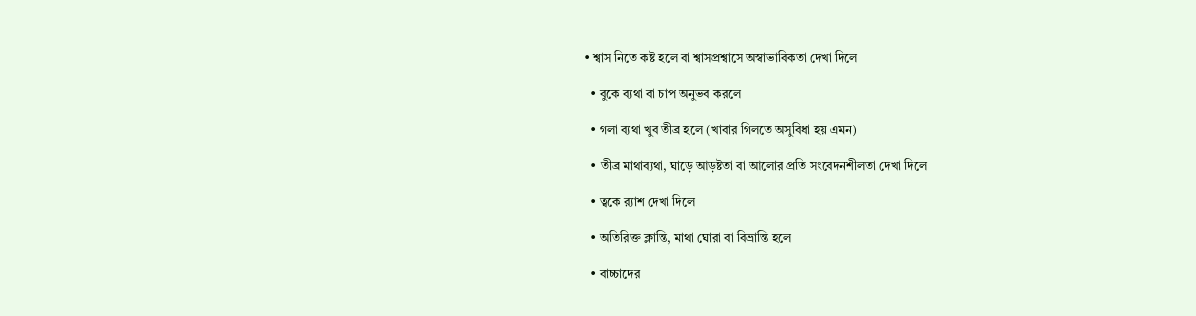• শ্বাস নিতে কষ্ট হলে বা শ্বাসপ্রশ্বাসে অস্বাভাবিকতা দেখা দিলে

  • বুকে ব্যথা বা চাপ অনুভব করলে

  • গলা ব্যথা খুব তীব্র হলে (খাবার গিলতে অসুবিধা হয় এমন)

  • তীব্র মাথাব্যথা, ঘাড়ে আড়ষ্টতা বা আলোর প্রতি সংবেদনশীলতা দেখা দিলে

  • ত্বকে র‌্যাশ দেখা দিলে

  • অতিরিক্ত ক্লান্তি, মাথা ঘোরা বা বিভ্রান্তি হলে

  • বাচ্চাদের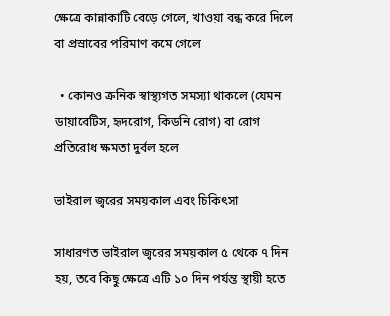ক্ষেত্রে কান্নাকাটি বেড়ে গেলে, খাওয়া বন্ধ করে দিলে বা প্রস্রাবের পরিমাণ কমে গেলে

  • কোনও ক্রনিক স্বাস্থ্যগত সমস্যা থাকলে (যেমন ডায়াবেটিস, হৃদরোগ, কিডনি রোগ) বা রোগ প্রতিরোধ ক্ষমতা দুর্বল হলে

ভাইরাল জ্বরের সময়কাল এবং চিকিৎসা

সাধারণত ভাইরাল জ্বরের সময়কাল ৫ থেকে ৭ দিন হয়, তবে কিছু ক্ষেত্রে এটি ১০ দিন পর্যন্ত স্থায়ী হতে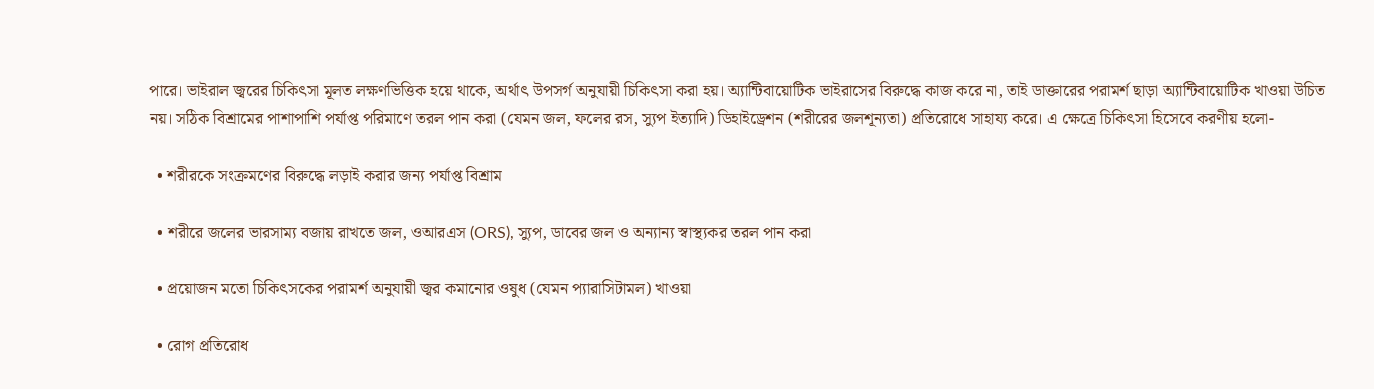পারে। ভাইরাল জ্বরের চিকিৎসা মূলত লক্ষণভিত্তিক হয়ে থাকে, অর্থাৎ উপসর্গ অনুযায়ী চিকিৎসা করা হয়। অ্যান্টিবায়োটিক ভাইরাসের বিরুদ্ধে কাজ করে না, তাই ডাক্তারের পরামর্শ ছাড়া অ্যান্টিবায়োটিক খাওয়া উচিত নয়। সঠিক বিশ্রামের পাশাপাশি পর্যাপ্ত পরিমাণে তরল পান করা (যেমন জল, ফলের রস, স্যুপ ইত্যাদি) ডিহাইড্রেশন (শরীরের জলশূন্যতা) প্রতিরোধে সাহায্য করে। এ ক্ষেত্রে চিকিৎসা হিসেবে করণীয় হলো-

  • শরীরকে সংক্রমণের বিরুদ্ধে লড়াই করার জন্য পর্যাপ্ত বিশ্রাম

  • শরীরে জলের ভারসাম্য বজায় রাখতে জল, ওআরএস (ORS), স্যুপ, ডাবের জল ও অন্যান্য স্বাস্থ্যকর তরল পান করা

  • প্রয়োজন মতো চিকিৎসকের পরামর্শ অনুযায়ী জ্বর কমানোর ওষুধ (যেমন প্যারাসিটামল) খাওয়া

  • রোগ প্রতিরোধ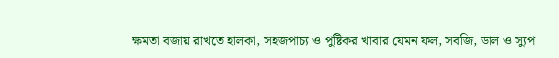ক্ষমতা বজায় রাখতে হালকা, সহজপাচ্য ও পুষ্টিকর খাবার যেমন ফল, সবজি, ডাল ও স্যুপ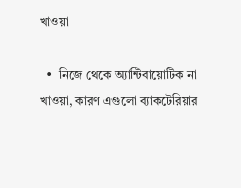খাওয়া

  •  নিজে থেকে অ্যান্টিবায়োটিক না খাওয়া, কারণ এগুলো ব্যাকটেরিয়ার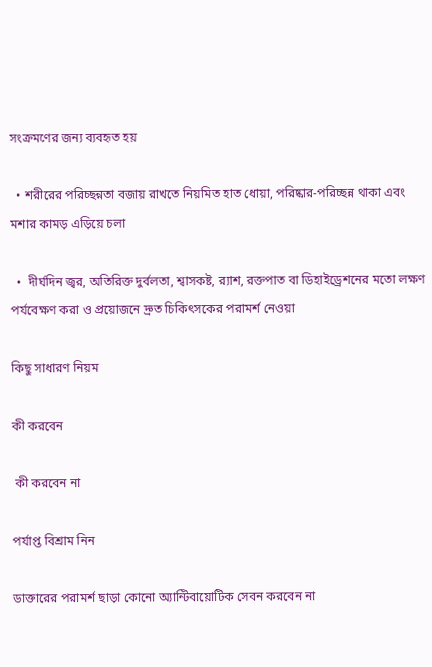সংক্রমণের জন্য ব্যবহৃত হয়

  • শরীরের পরিচ্ছন্নতা বজায় রাখতে নিয়মিত হাত ধোয়া, পরিষ্কার-পরিচ্ছন্ন থাকা এবং মশার কামড় এড়িয়ে চলা

  •  দীর্ঘদিন জ্বর, অতিরিক্ত দুর্বলতা, শ্বাসকষ্ট, র‍্যাশ, রক্তপাত বা ডিহাইড্রেশনের মতো লক্ষণ পর্যবেক্ষণ করা ও প্রয়োজনে দ্রুত চিকিৎসকের পরামর্শ নেওয়া

কিছু সাধারণ নিয়ম

কী করবেন

 কী করবেন না

পর্যাপ্ত বিশ্রাম নিন

ডাক্তারের পরামর্শ ছাড়া কোনো অ্যান্টিবায়োটিক সেবন করবেন না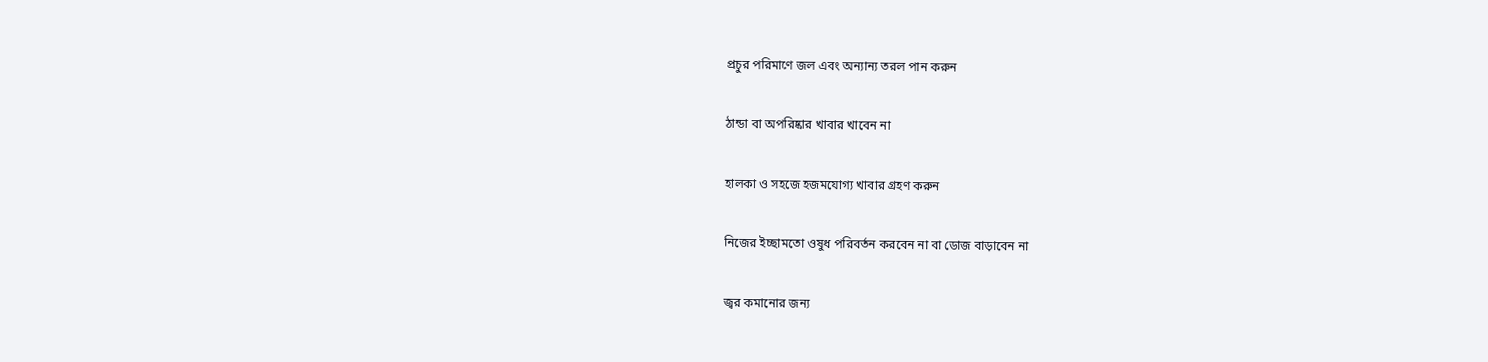প্রচুর পরিমাণে জল এবং অন্যান্য তরল পান করুন

ঠান্ডা বা অপরিষ্কার খাবার খাবেন না

হালকা ও সহজে হজমযোগ্য খাবার গ্রহণ করুন

নিজের ইচ্ছামতো ওষুধ পরিবর্তন করবেন না বা ডোজ বাড়াবেন না

জ্বর কমানোর জন্য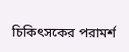চিকিৎসকের পরামর্শ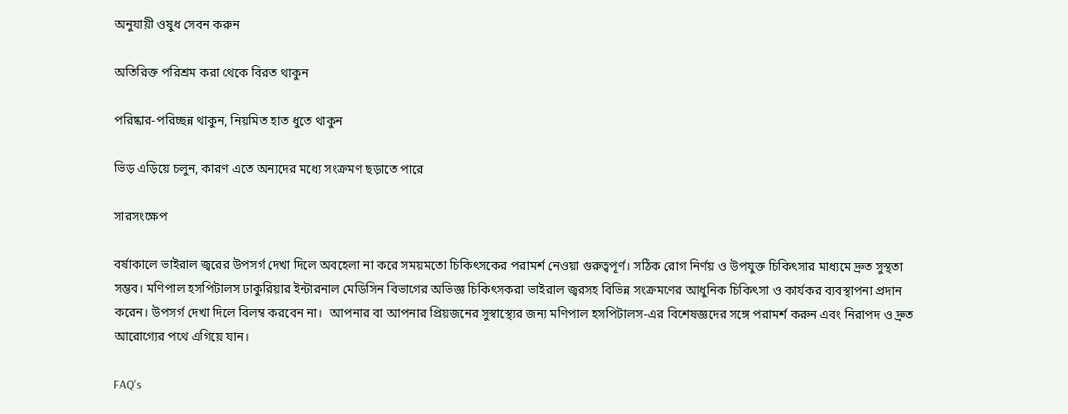অনুযায়ী ওষুধ সেবন করুন

অতিরিক্ত পরিশ্রম করা থেকে বিরত থাকুন

পরিষ্কার-পরিচ্ছন্ন থাকুন, নিয়মিত হাত ধুতে থাকুন

ভিড় এড়িয়ে চলুন, কারণ এতে অন্যদের মধ্যে সংক্রমণ ছড়াতে পারে

সারসংক্ষেপ

বর্ষাকালে ভাইরাল জ্বরের উপসর্গ দেখা দিলে অবহেলা না করে সময়মতো চিকিৎসকের পরামর্শ নেওয়া গুরুত্বপূর্ণ। সঠিক রোগ নির্ণয় ও উপযুক্ত চিকিৎসার মাধ্যমে দ্রুত সুস্থতা সম্ভব। মণিপাল হসপিটালস ঢাকুরিয়ার ইন্টারনাল মেডিসিন বিভাগের অভিজ্ঞ চিকিৎসকরা ভাইরাল জ্বরসহ বিভিন্ন সংক্রমণের আধুনিক চিকিৎসা ও কার্যকর ব্যবস্থাপনা প্রদান করেন। উপসর্গ দেখা দিলে বিলম্ব করবেন না।  আপনার বা আপনার প্রিয়জনের সুস্বাস্থ্যের জন্য মণিপাল হসপিটালস-এর বিশেষজ্ঞদের সঙ্গে পরামর্শ করুন এবং নিরাপদ ও দ্রুত আরোগ্যের পথে এগিয়ে যান।

FAQ's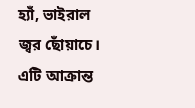হ্যাঁ, ভাইরাল জ্বর ছোঁয়াচে। এটি আক্রান্ত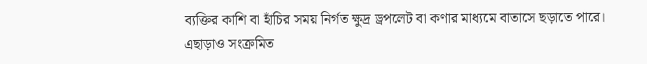ব্যক্তির কাশি বা হাঁচির সময় নির্গত ক্ষুদ্র ড্রপলেট বা কণার মাধ্যমে বাতাসে ছড়াতে পারে। এছাড়াও সংক্রমিত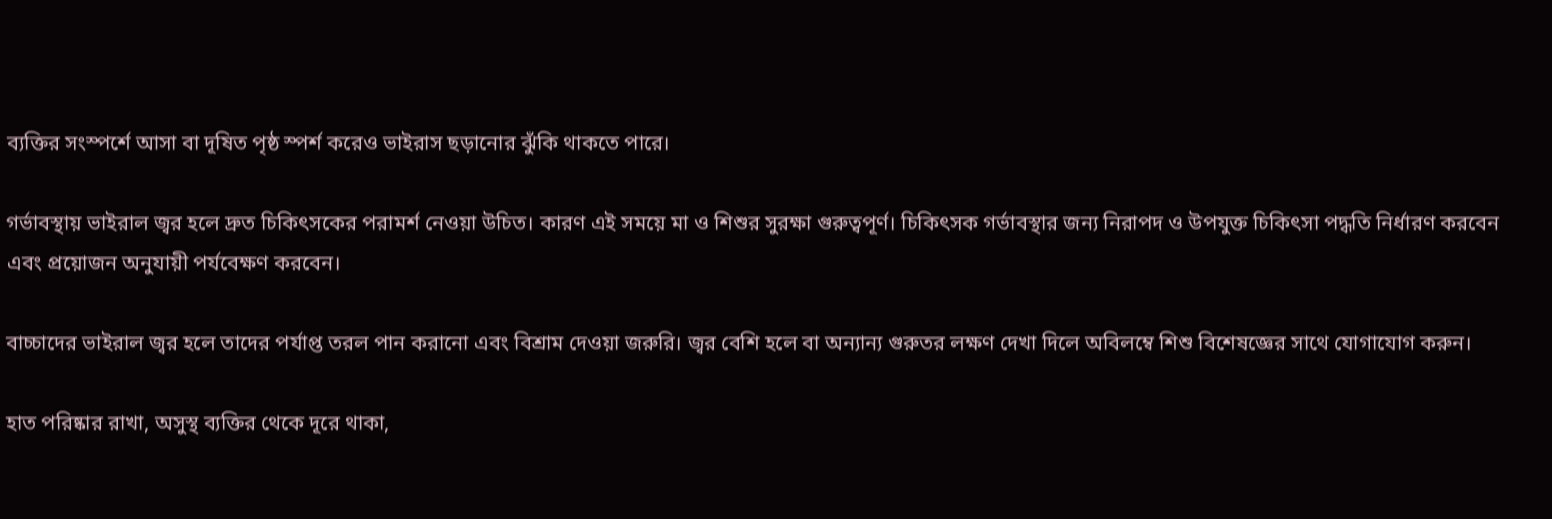ব্যক্তির সংস্পর্শে আসা বা দূষিত পৃষ্ঠ স্পর্শ করেও ভাইরাস ছড়ানোর ঝুঁকি থাকতে পারে।

গর্ভাবস্থায় ভাইরাল জ্বর হলে দ্রুত চিকিৎসকের পরামর্শ নেওয়া উচিত। কারণ এই সময়ে মা ও শিশুর সুরক্ষা গুরুত্বপূর্ণ। চিকিৎসক গর্ভাবস্থার জন্য নিরাপদ ও উপযুক্ত চিকিৎসা পদ্ধতি নির্ধারণ করবেন এবং প্রয়োজন অনুযায়ী পর্যবেক্ষণ করবেন।

বাচ্চাদের ভাইরাল জ্বর হলে তাদের পর্যাপ্ত তরল পান করানো এবং বিশ্রাম দেওয়া জরুরি। জ্বর বেশি হলে বা অন্যান্য গুরুতর লক্ষণ দেখা দিলে অবিলম্বে শিশু বিশেষজ্ঞের সাথে যোগাযোগ করুন।

হাত পরিষ্কার রাখা, অসুস্থ ব্যক্তির থেকে দূরে থাকা,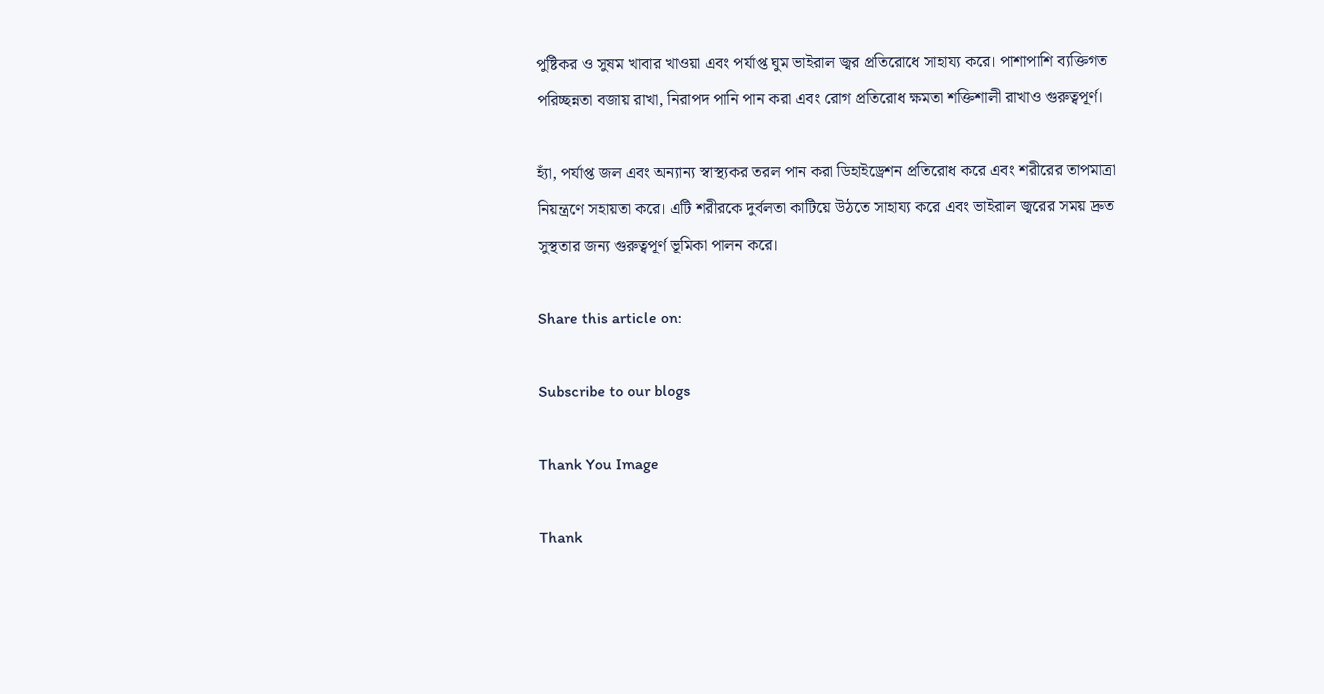পুষ্টিকর ও সুষম খাবার খাওয়া এবং পর্যাপ্ত ঘুম ভাইরাল জ্বর প্রতিরোধে সাহায্য করে। পাশাপাশি ব্যক্তিগত পরিচ্ছন্নতা বজায় রাখা, নিরাপদ পানি পান করা এবং রোগ প্রতিরোধ ক্ষমতা শক্তিশালী রাখাও গুরুত্বপূর্ণ।

হ্যাঁ, পর্যাপ্ত জল এবং অন্যান্য স্বাস্থ্যকর তরল পান করা ডিহাইড্রেশন প্রতিরোধ করে এবং শরীরের তাপমাত্রা নিয়ন্ত্রণে সহায়তা করে। এটি শরীরকে দুর্বলতা কাটিয়ে উঠতে সাহায্য করে এবং ভাইরাল জ্বরের সময় দ্রুত সুস্থতার জন্য গুরুত্বপূর্ণ ভূমিকা পালন করে।

Share this article on:

Subscribe to our blogs

Thank You Image

Thank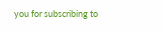you for subscribing to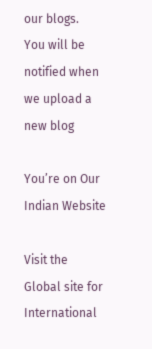our blogs.
You will be notified when we upload a new blog

You’re on Our Indian Website

Visit the Global site for International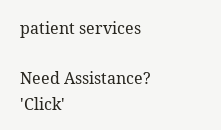patient services

Need Assistance?
'Click'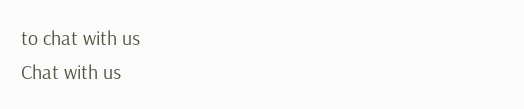to chat with us
Chat with us